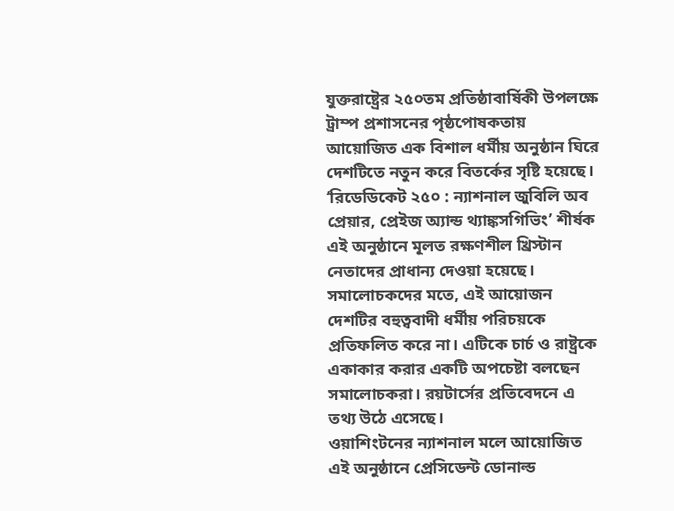যুক্তরাষ্ট্রের ২৫০তম প্রতিষ্ঠাবার্ষিকী উপলক্ষে ট্রাম্প প্রশাসনের পৃষ্ঠপোষকতায় আয়োজিত এক বিশাল ধর্মীয় অনুষ্ঠান ঘিরে দেশটিতে নতুন করে বিতর্কের সৃষ্টি হয়েছে।
‘রিডেডিকেট ২৫০ : ন্যাশনাল জুবিলি অব প্রেয়ার, প্রেইজ অ্যান্ড থ্যাঙ্কসগিভিং’ শীর্ষক এই অনুষ্ঠানে মূলত রক্ষণশীল খ্রিস্টান নেতাদের প্রাধান্য দেওয়া হয়েছে।
সমালোচকদের মতে, এই আয়োজন দেশটির বহুত্ববাদী ধর্মীয় পরিচয়কে প্রতিফলিত করে না। এটিকে চার্চ ও রাষ্ট্রকে একাকার করার একটি অপচেষ্টা বলছেন সমালোচকরা। রয়টার্সের প্রতিবেদনে এ তথ্য উঠে এসেছে।
ওয়াশিংটনের ন্যাশনাল মলে আয়োজিত এই অনুষ্ঠানে প্রেসিডেন্ট ডোনাল্ড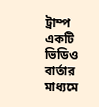ট্রাম্প একটি ভিডিও বার্তার মাধ্যমে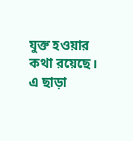যুক্ত হওয়ার কথা রয়েছে।
এ ছাড়া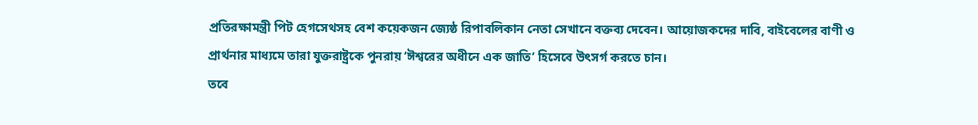প্রতিরক্ষামন্ত্রী পিট হেগসেথসহ বেশ কয়েকজন জ্যেষ্ঠ রিপাবলিকান নেতা সেখানে বক্তব্য দেবেন। আয়োজকদের দাবি, বাইবেলের বাণী ও প্রার্থনার মাধ্যমে তারা যুক্তরাষ্ট্রকে পুনরায় ‘ঈশ্বরের অধীনে এক জাতি’ হিসেবে উৎসর্গ করতে চান।
তবে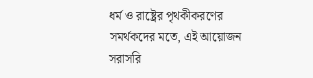ধর্ম ও রাষ্ট্রের পৃথকীকরণের সমর্থকদের মতে, এই আয়োজন সরাসরি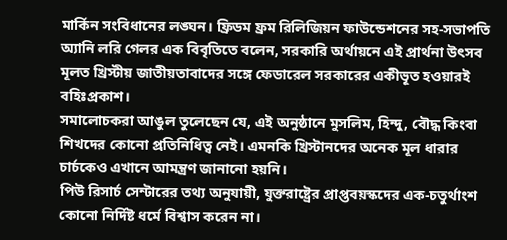মার্কিন সংবিধানের লঙ্ঘন। ফ্রিডম ফ্রম রিলিজিয়ন ফাউন্ডেশনের সহ-সভাপতি অ্যানি লরি গেলর এক বিবৃতিতে বলেন, সরকারি অর্থায়নে এই প্রার্থনা উৎসব মূলত খ্রিস্টীয় জাতীয়তাবাদের সঙ্গে ফেডারেল সরকারের একীভূত হওয়ারই বহিঃপ্রকাশ।
সমালোচকরা আঙুল তুলেছেন যে, এই অনুষ্ঠানে মুসলিম, হিন্দু, বৌদ্ধ কিংবা শিখদের কোনো প্রতিনিধিত্ব নেই। এমনকি খ্রিস্টানদের অনেক মূল ধারার চার্চকেও এখানে আমন্ত্রণ জানানো হয়নি।
পিউ রিসার্চ সেন্টারের তথ্য অনুযায়ী, যুক্তরাষ্ট্রের প্রাপ্তবয়স্কদের এক-চতুর্থাংশ কোনো নির্দিষ্ট ধর্মে বিশ্বাস করেন না।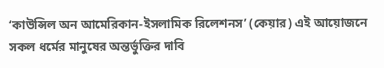‘কাউন্সিল অন আমেরিকান-ইসলামিক রিলেশনস’ (কেয়ার) এই আয়োজনে সকল ধর্মের মানুষের অন্তর্ভুক্তির দাবি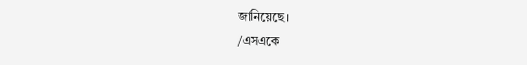জানিয়েছে।
/এসএকে